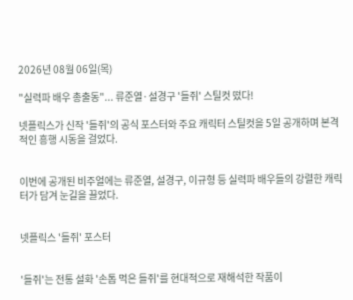2026년 08월 06일(목)

"실력파 배우 총출동"... 류준열·설경구 '들쥐' 스틸컷 떴다!

넷플릭스가 신작 '들쥐'의 공식 포스터와 주요 캐릭터 스틸컷을 5일 공개하며 본격적인 흥행 시동을 걸었다.


이번에 공개된 비주얼에는 류준열, 설경구, 이규형 등 실력파 배우들의 강렬한 캐릭터가 담겨 눈길을 끌었다.


넷플릭스 '들쥐' 포스터


'들쥐'는 전통 설화 '손톱 먹은 들쥐'를 현대적으로 재해석한 작품이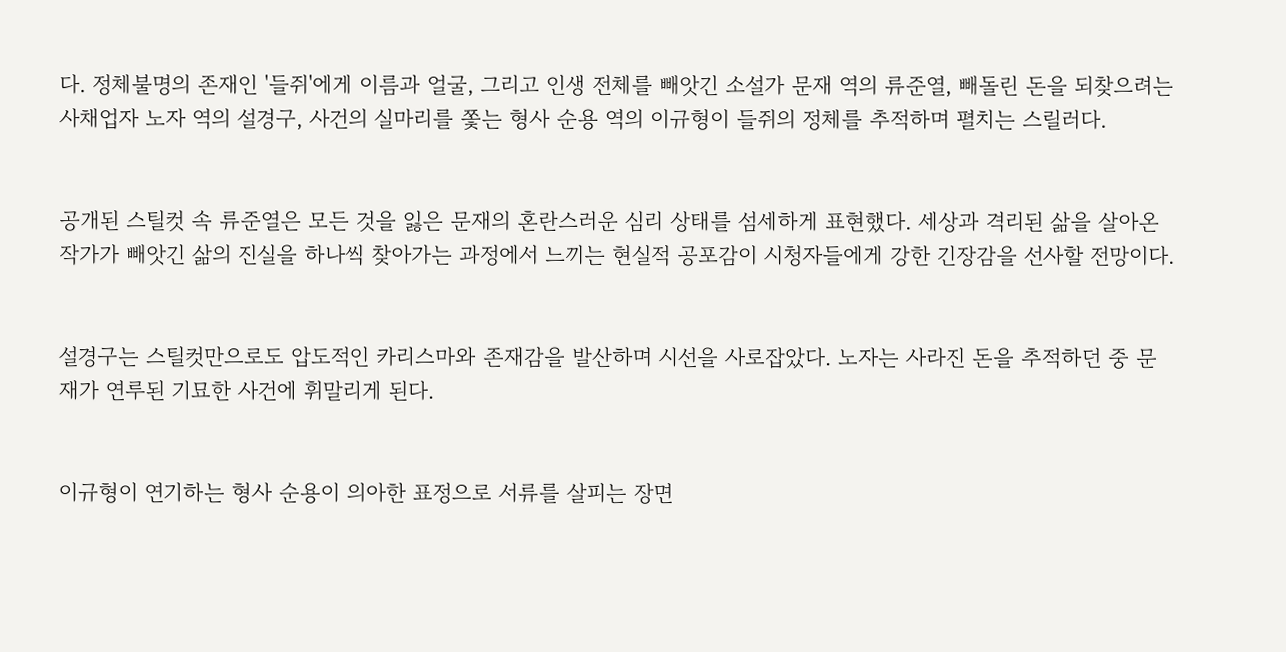다. 정체불명의 존재인 '들쥐'에게 이름과 얼굴, 그리고 인생 전체를 빼앗긴 소설가 문재 역의 류준열, 빼돌린 돈을 되찾으려는 사채업자 노자 역의 설경구, 사건의 실마리를 쫓는 형사 순용 역의 이규형이 들쥐의 정체를 추적하며 펼치는 스릴러다.


공개된 스틸컷 속 류준열은 모든 것을 잃은 문재의 혼란스러운 심리 상태를 섬세하게 표현했다. 세상과 격리된 삶을 살아온 작가가 빼앗긴 삶의 진실을 하나씩 찾아가는 과정에서 느끼는 현실적 공포감이 시청자들에게 강한 긴장감을 선사할 전망이다.


설경구는 스틸컷만으로도 압도적인 카리스마와 존재감을 발산하며 시선을 사로잡았다. 노자는 사라진 돈을 추적하던 중 문재가 연루된 기묘한 사건에 휘말리게 된다.


이규형이 연기하는 형사 순용이 의아한 표정으로 서류를 살피는 장면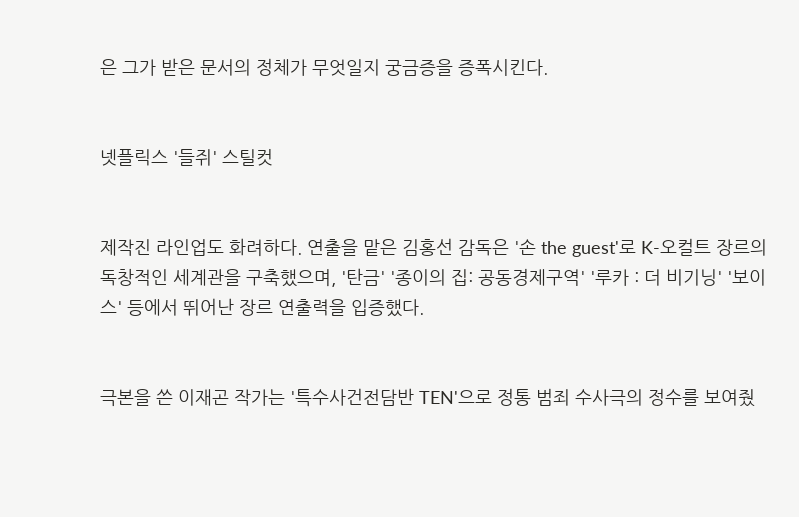은 그가 받은 문서의 정체가 무엇일지 궁금증을 증폭시킨다.


넷플릭스 '들쥐' 스틸컷


제작진 라인업도 화려하다. 연출을 맡은 김홍선 감독은 '손 the guest'로 K-오컬트 장르의 독창적인 세계관을 구축했으며, '탄금' '종이의 집: 공동경제구역' '루카 : 더 비기닝' '보이스' 등에서 뛰어난 장르 연출력을 입증했다.


극본을 쓴 이재곤 작가는 '특수사건전담반 TEN'으로 정통 범죄 수사극의 정수를 보여줬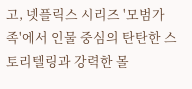고, 넷플릭스 시리즈 '모범가족'에서 인물 중심의 탄탄한 스토리텔링과 강력한 몰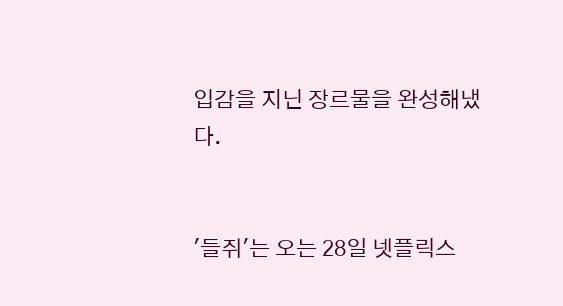입감을 지닌 장르물을 완성해냈다.


'들쥐'는 오는 28일 넷플릭스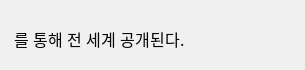를 통해 전 세계 공개된다.